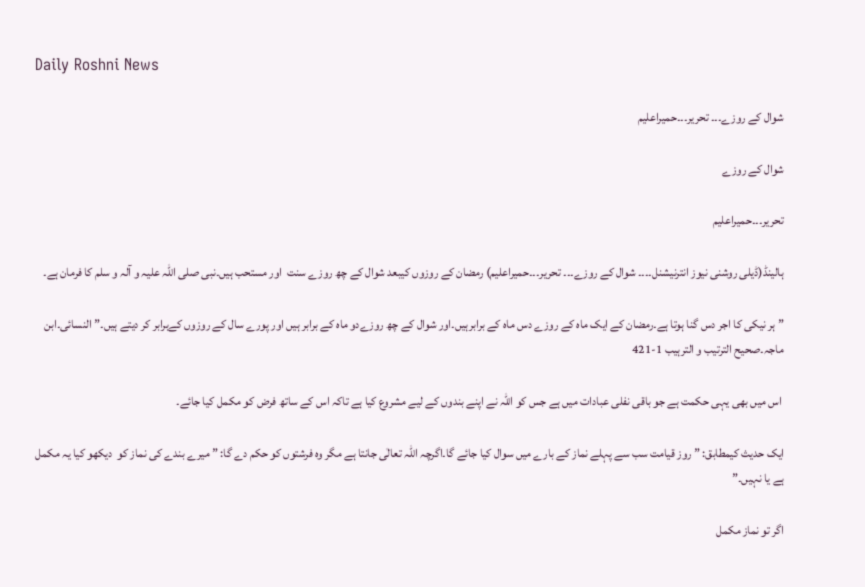Daily Roshni News

شوال کے روزے۔۔۔ تحریر۔۔۔حمیراعلیم

شوال کے روزے

تحریر۔۔۔حمیراعلیم

ہالینڈ(ڈیلی روشنی نیوز انترنیشنل۔۔۔۔ شوال کے روزے۔۔۔ تحریر۔۔۔حمیراعلیم) رمضان کے روزوں کیبعد شوال کے چھ روزے سنت  اور مستحب ہیں۔نبی صلی اللہ علیہ و آلہ و سلم کا فرمان ہے۔

” ہر نیکی کا اجر دس گنا ہوتا ہے۔رمضان کے ایک ماہ کے روزے دس ماہ کے برابرہیں۔اور شوال کے چھ روزےدو ماہ کے برابر ہیں اور پورے سال کے روزوں کےبرابر کر دیتے ہیں۔”النسائی۔ابن ماجہ۔صحیح الترتیب و الترہیب 1-421

 اس میں بھی یہی حکمت ہے جو باقی نفلی عبادات میں ہے جس کو اللہ نے اپنے بندوں کے لیے مشروع کیا ہے تاکہ اس کے ساتھ فرض کو مکمل کیا جائے۔

ایک حدیث کیمطابق: ” روز قیامت سب سے پہلے نماز کے بارے میں سوال کیا جائے گا۔اگرچہ اللہ تعالٰی جانتا ہے مگر وہ فرشتوں کو حکم دے گا: ” میرے بندے کی نماز کو  دیکھو کیا یہ مکمل ہے یا نہیں۔”

اگر تو نماز مکمل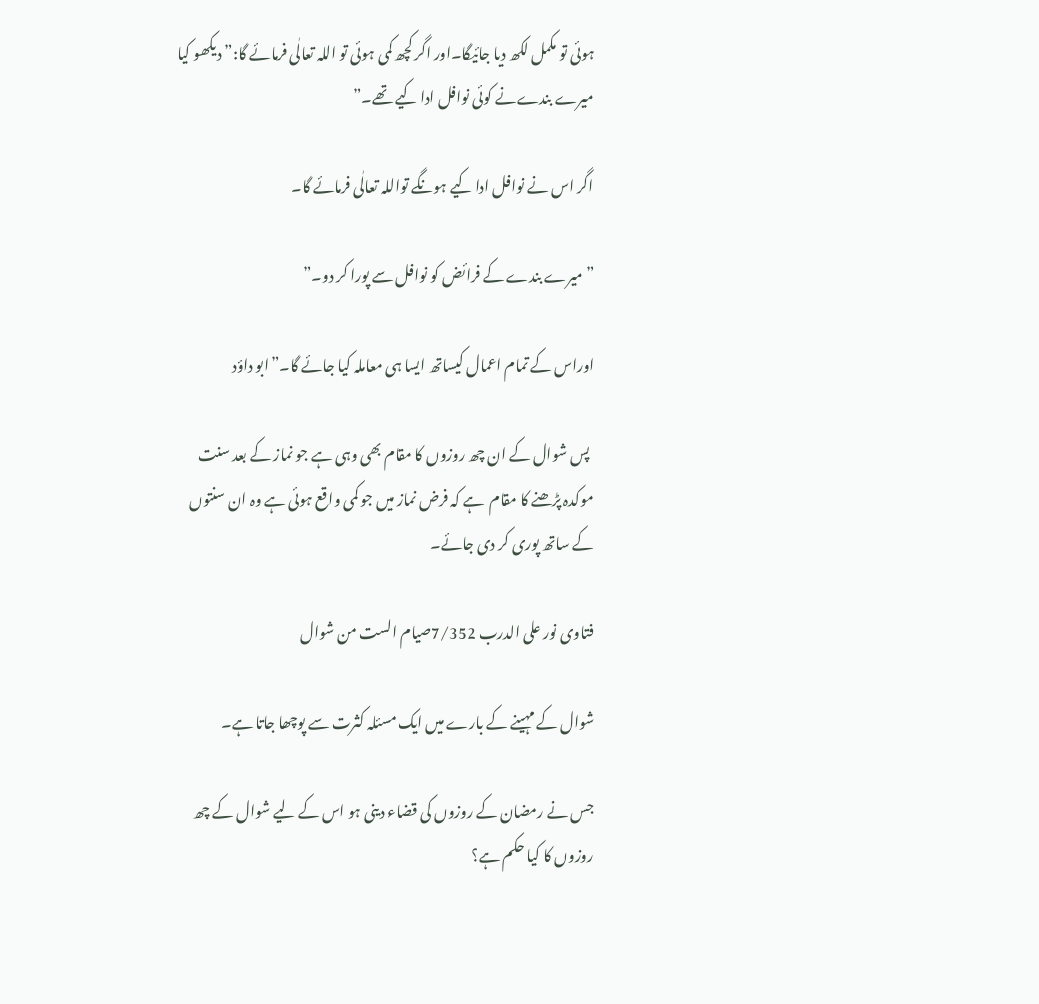ہوئی تو مکمل لکھ دیا جائیگا۔اور اگر کچھ کمی ہوئی تو اللہ تعالٰی فرمائے گا:” دیکھو کیا میرے بندےنے کوئی نوافل ادا کیے تھے۔”

اگر اس نے نوافل ادا کیے ہونگے تواللہ تعالٰی فرمائے گا۔

” میرے بندے کے فرائض کو نوافل سے پورا کر دو۔”

اوراس کے تمام اعمال کیساتھ ایسا ہی معاملہ کیا جائے گا۔”ابو داؤد

 پس شوال کے ان چھ روزوں کا مقام بھی وہی ہے جو نماز کے بعد سنت موکدہ پڑھنے کا مقام  ہے کہ فرض نماز میں جو کمی واقع ہوئی ہے وہ ان سنتوں کے ساتھ پوری کر دی جائے۔

فتاوى نور على الدرب 7/352صيام الست من شوال

شوال کے مہینے کے بارے میں ایک مسئلہ کثرت سے پوچھا جاتا ہے۔

جس نے رمضان کے روزوں کی قضاء دینی ہو اس کے لیے شوال کے چھ روزوں کا کیا حکم ہے؟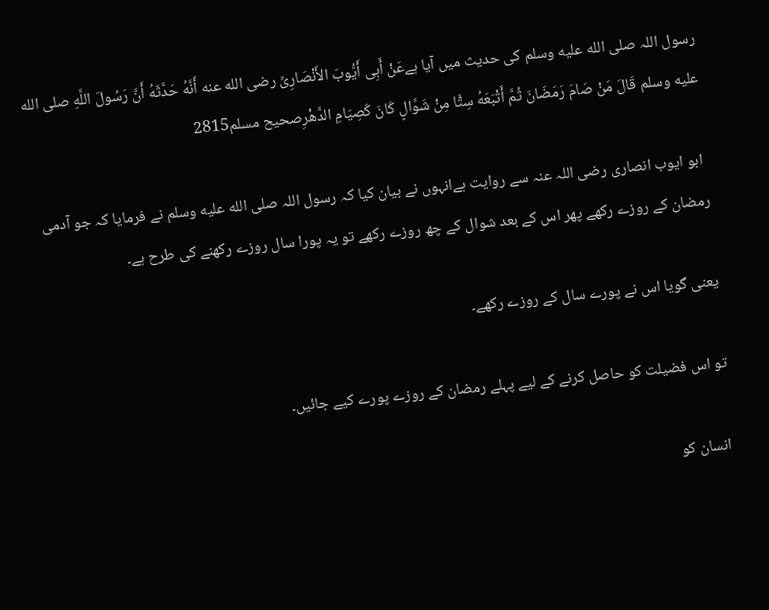رسول اللہ صلى الله عليه وسلم کی حدیث میں آیا ہےعَنْ أَبِى أَيُّوبَ الأَنْصَارِىِّ رضى الله عنه أَنَّهُ حَدَّثَهُ أَنَّ رَسُولَ اللَّهِ صلى الله عليه وسلم قَالَ مَنْ صَامَ رَمَضَانَ ثُمَّ أَتْبَعَهُ سِتًّا مِنْ شَوَّالٍ كَانَ كَصِيَامِ الدَّهْرِصحیح مسلم2815

 ابو ایوب انصاری رضی اللہ عنہ سے روایت ہےانہوں نے بیان کیا کہ رسول اللہ صلى الله عليه وسلم نے فرمایا کہ جو آدمی رمضان کے روزے رکھے پھر اس کے بعد شوال کے چھ روزے رکھے تو یہ پورا سال روزے رکھنے کی طرح ہے۔

یعنی گویا اس نے پورے سال کے روزے رکھے۔

تو اس فضیلت کو حاصل کرنے کے لیے پہلے رمضان کے روزے پورے کیے جائیں۔

 انسان کو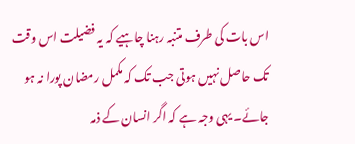اس بات کی طرف متنبہ رہنا چاہیے کہ یہ فضیلت اس وقت تک حاصل نہیں ہوتی جب تک کہ مکمل رمضان پورا نہ ہو جائے۔ یہی وجہ ہے کہ اگر انسان کے ذمہ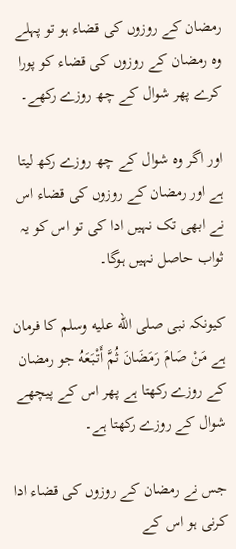رمضان کے روزوں کی قضاء ہو تو پہلے وہ رمضان کے روزوں کی قضاء کو پورا کرے پھر شوال کے چھ روزے رکھے۔

اور اگر وہ شوال کے چھ روزے رکھ لیتا ہے اور رمضان کے روزوں کی قضاء اس نے ابھی تک نہیں ادا کی تو اس کو یہ ثواب حاصل نہیں ہوگا۔

کیونکہ نبی صلى الله عليه وسلم کا فرمان ہے مَنْ صَامَ رَمَضَانَ ثُمَّ أَتْبَعَهُ جو رمضان کے روزے رکھتا ہے پھر اس کے پیچھے شوال کے روزے رکھتا ہے۔

جس نے رمضان کے روزوں کی قضاء ادا کرنی ہو اس کے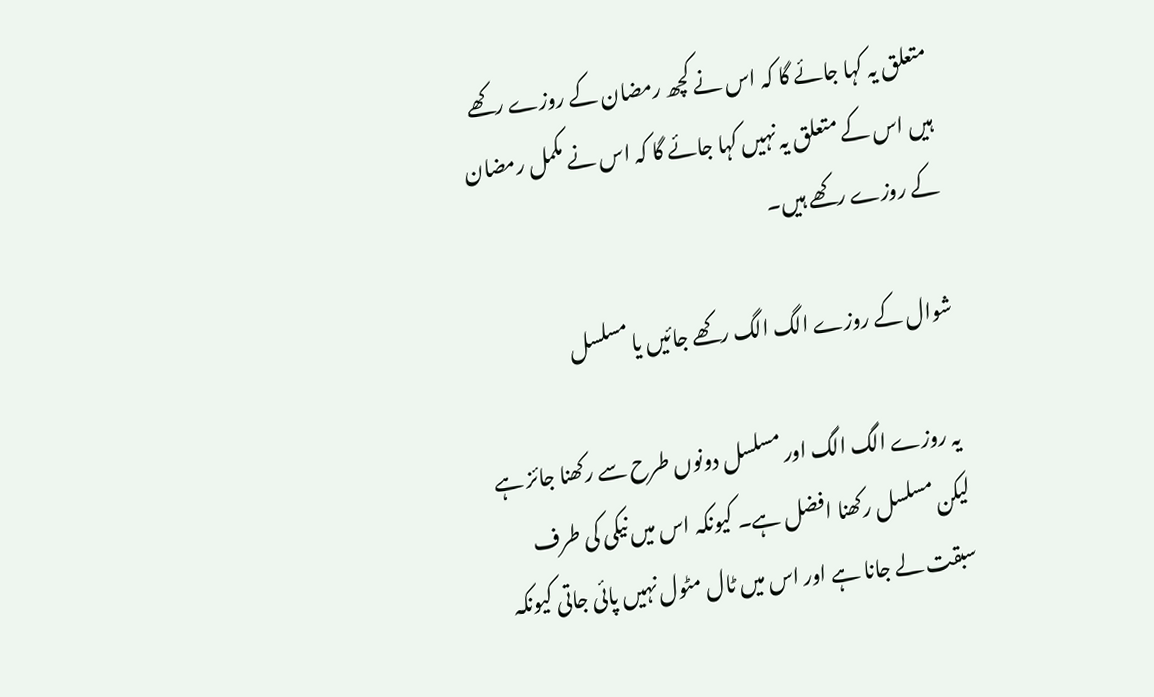متعلق یہ کہا جائے گا کہ اس نے کچھ رمضان کے روزے رکھے ہیں اس کے متعلق یہ نہیں کہا جائے گا کہ اس نے مکمل رمضان کے روزے رکھے ہیں۔

شوال کے روزے الگ الگ رکھے جائیں یا مسلسل

 یہ روزے الگ الگ اور مسلسل دونوں طرح سے رکھنا جائز ہے لیکن مسلسل رکھنا افضل ہے۔ کیونکہ اس میں نیکی کی طرف سبقت لے جانا ہے اور اس میں ٹال مٹول نہیں پائی جاتی کیونکہ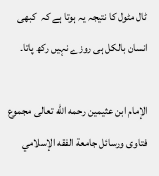ٹال مٹول کا نتیجہ یہ ہوتا ہے کہ  کبھی انسان بالکل ہی روزے نہیں رکھ پاتا۔

الإمام ابن عثيمين رحمه الله تعالى مجموع فتاوى ورسائل جامعة الفقه الإسلامي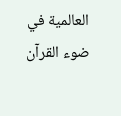العالمية في ضوء القرآن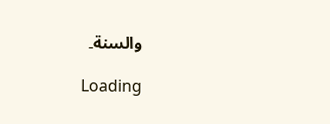والسنة۔

Loading